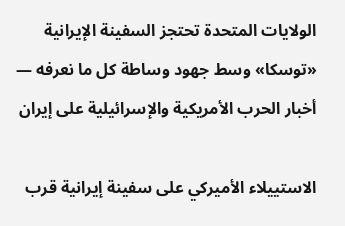الولايات المتحدة تحتجز السفينة الإيرانية «توسكا» وسط جهود وساطة كل ما نعرفه — أخبار الحرب الأمريكية والإسرائيلية على إيران

الاستييلاء الأميركي على سفينة إيرانية قرب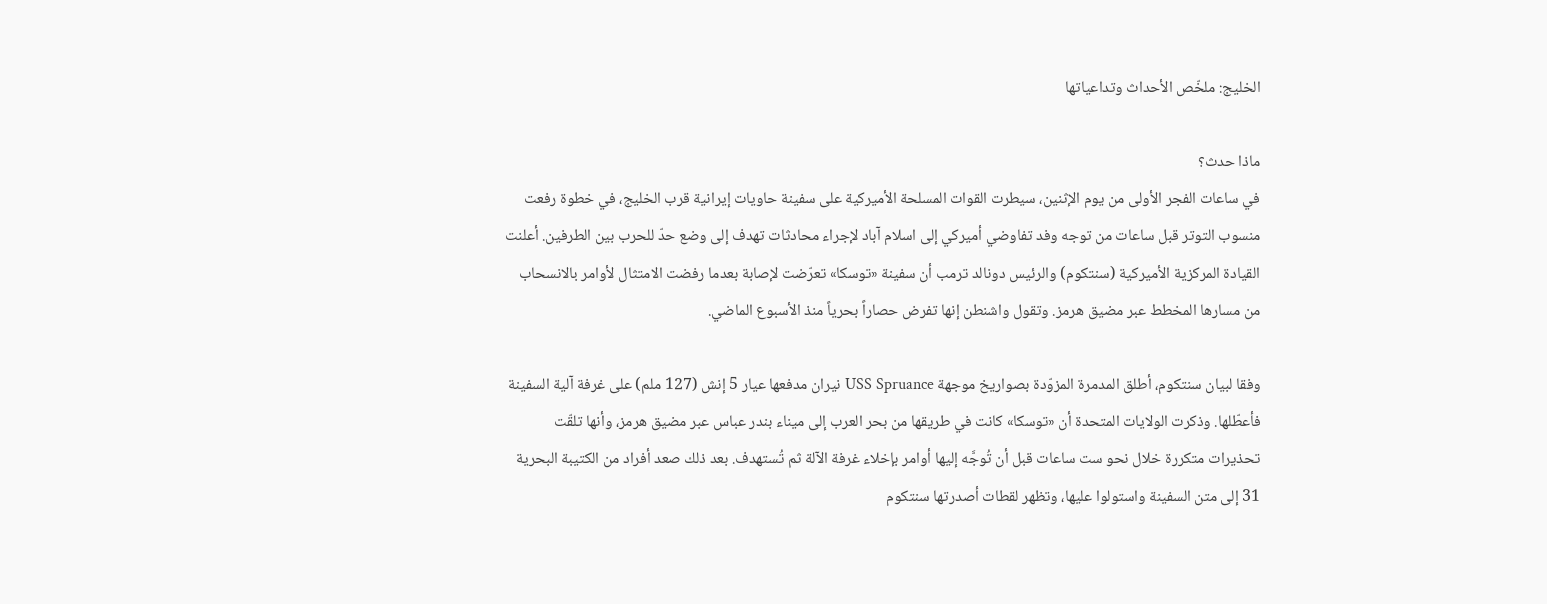الخليج: ملخّص الأحداث وتداعياتها

ماذا حدث؟
في ساعات الفجر الأولى من يوم الإثنين، سيطرت القوات المسلحة الأميركية على سفينة حاويات إيرانية قرب الخليج، في خطوة رفعت منسوب التوتر قبل ساعات من توجه وفد تفاوضي أميركي إلى اسلام آباد لإجراء محادثات تهدف إلى وضع حدّ للحرب بين الطرفين. أعلنت القيادة المركزية الأميركية (سنتكوم) والرئيس دونالد ترمب أن سفينة «توسكا» تعرّضت لإصابة بعدما رفضت الامتثال لأوامر بالانسحاب من مسارها المخطط عبر مضيق هرمز. وتقول واشنطن إنها تفرض حصاراً بحرياً منذ الأسبوع الماضي.

وفقا لبيان سنتكوم، أطلق المدمرة المزوّدة بصواريخ موجهة USS Spruance نيران مدفعها عيار 5 إنش (127 ملم) على غرفة آلية السفينة فأعطّلها. وذكرت الولايات المتحدة أن «توسكا» كانت في طريقها من بحر العرب إلى ميناء بندر عباس عبر مضيق هرمز، وأنها تلقّت تحذيرات متكررة خلال نحو ست ساعات قبل أن تُوجَّه إليها أوامر بإخلاء غرفة الآلة ثم تُستهدف. بعد ذلك صعد أفراد من الكتيبة البحرية 31 إلى متن السفينة واستولوا عليها، وتظهر لقطات أصدرتها سنتكوم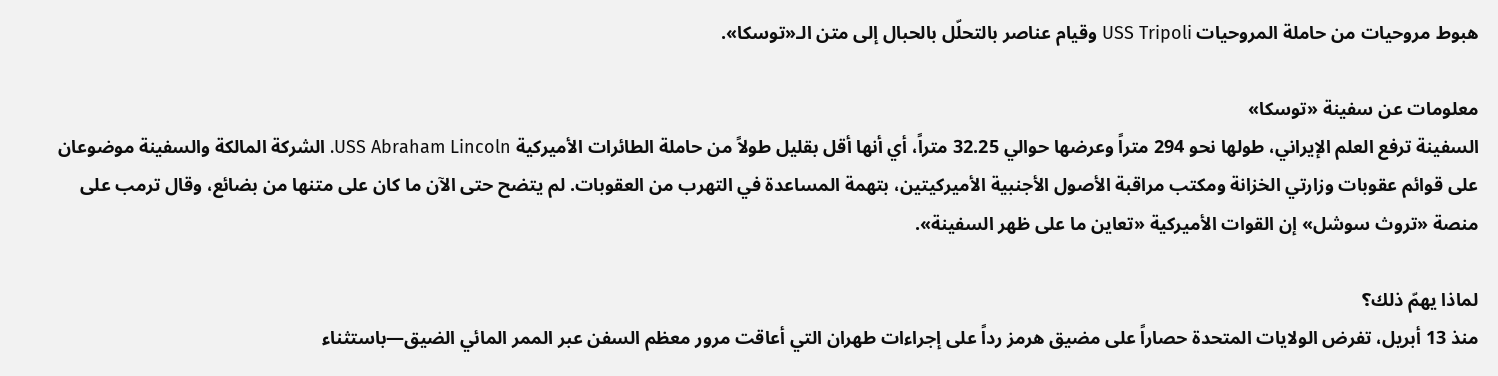هبوط مروحيات من حاملة المروحيات USS Tripoli وقيام عناصر بالتحلّل بالحبال إلى متن الـ«توسكا».

معلومات عن سفينة «توسكا»
السفينة ترفع العلم الإيراني، طولها نحو 294 متراً وعرضها حوالي 32.25 متراً، أي أنها أقل بقليل طولاً من حاملة الطائرات الأميركية USS Abraham Lincoln. الشركة المالكة والسفينة موضوعان على قوائم عقوبات وزارتي الخزانة ومكتب مراقبة الأصول الأجنبية الأميركيتين، بتهمة المساعدة في التهرب من العقوبات. لم يتضح حتى الآن ما كان على متنها من بضائع، وقال ترمب على منصة «تروث سوشل» إن القوات الأميركية «تعاين ما على ظهر السفينة».

لماذا يهمّ ذلك؟
منذ 13 أبريل، تفرض الولايات المتحدة حصاراً على مضيق هرمز رداً على إجراءات طهران التي أعاقت مرور معظم السفن عبر الممر المائي الضيق—باستثناء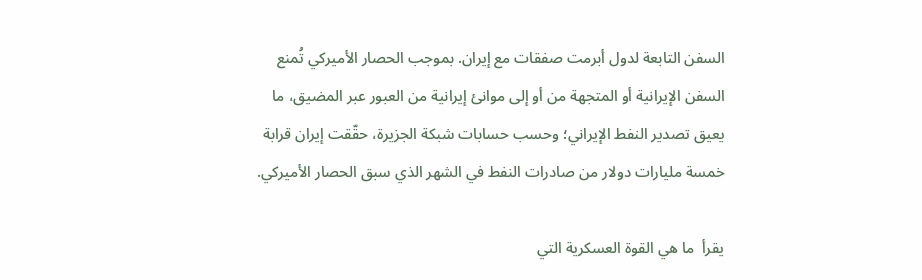السفن التابعة لدول أبرمت صفقات مع إيران. بموجب الحصار الأميركي تُمنع السفن الإيرانية أو المتجهة من أو إلى موانئ إيرانية من العبور عبر المضيق، ما يعيق تصدير النفط الإيراني؛ وحسب حسابات شبكة الجزيرة، حقّقت إيران قرابة خمسة مليارات دولار من صادرات النفط في الشهر الذي سبق الحصار الأميركي.

يقرأ  ما هي القوة العسكرية التي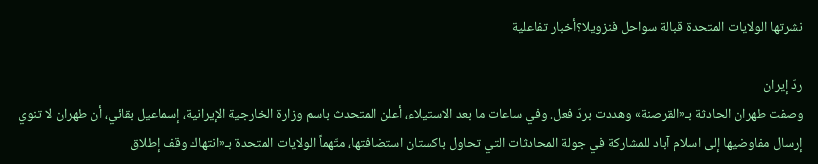نشرتها الولايات المتحدة قبالة سواحل فنزويلا؟أخبار تفاعلية

ردّ إيران
وصفت طهران الحادثة بـ«القرصنة» وهددت بردّ فعل. وفي ساعات ما بعد الاستيلاء، أعلن المتحدث باسم وزارة الخارجية الإيرانية، إسماعيل بقائي، أن طهران لا تنوي إرسال مفاوضيها إلى اسلام آباد للمشاركة في جولة المحادثات التي تحاول باكستان استضافتها، متّهماً الولايات المتحدة بـ«انتهاك وقف إطلاق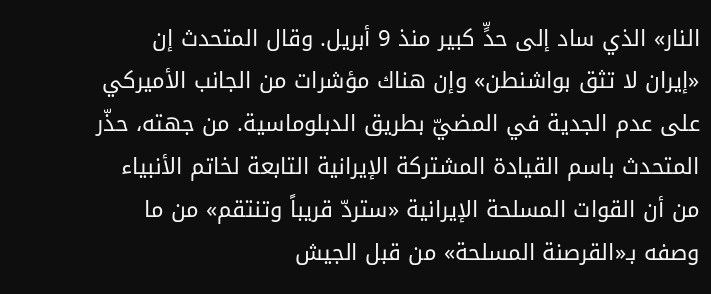النار» الذي ساد إلى حدٍّ كبير منذ 9 أبريل. وقال المتحدث إن «إيران لا تثق بواشنطن» وإن هناك مؤشرات من الجانب الأميركي على عدم الجدية في المضيّ بطريق الدبلوماسية. من جهته، حذّر المتحدث باسم القيادة المشتركة الإيرانية التابعة لخاتم الأنبياء من أن القوات المسلحة الإيرانية «ستردّ قريباً وتنتقم» من ما وصفه بـ«القرصنة المسلحة» من قبل الجيش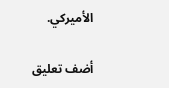الأميركي.

أضف تعليق